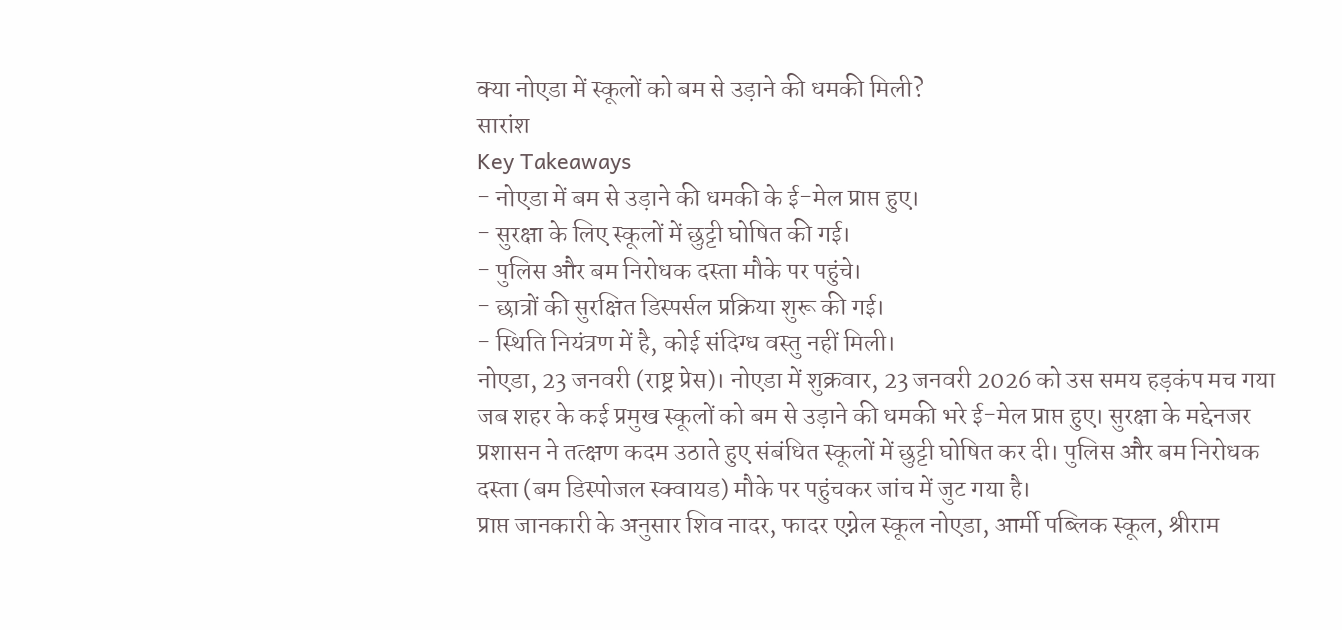क्या नोएडा में स्कूलों को बम से उड़ाने की धमकी मिली?
सारांश
Key Takeaways
- नोएडा में बम से उड़ाने की धमकी के ई-मेल प्राप्त हुए।
- सुरक्षा के लिए स्कूलों में छुट्टी घोषित की गई।
- पुलिस और बम निरोधक दस्ता मौके पर पहुंचे।
- छात्रों की सुरक्षित डिस्पर्सल प्रक्रिया शुरू की गई।
- स्थिति नियंत्रण में है, कोई संदिग्ध वस्तु नहीं मिली।
नोएडा, 23 जनवरी (राष्ट्र प्रेस)। नोएडा में शुक्रवार, 23 जनवरी 2026 को उस समय हड़कंप मच गया जब शहर के कई प्रमुख स्कूलों को बम से उड़ाने की धमकी भरे ई-मेल प्राप्त हुए। सुरक्षा के मद्देनजर प्रशासन ने तत्क्षण कदम उठाते हुए संबंधित स्कूलों में छुट्टी घोषित कर दी। पुलिस और बम निरोधक दस्ता (बम डिस्पोजल स्क्वायड) मौके पर पहुंचकर जांच में जुट गया है।
प्राप्त जानकारी के अनुसार शिव नादर, फादर एग्नेल स्कूल नोएडा, आर्मी पब्लिक स्कूल, श्रीराम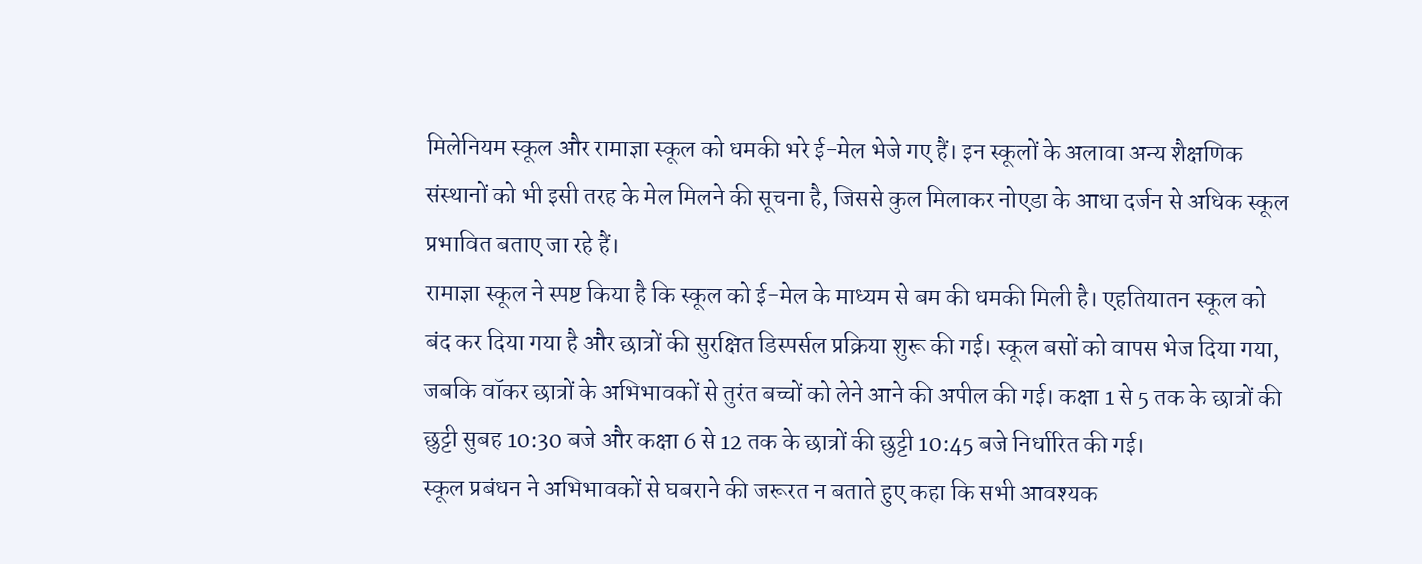मिलेनियम स्कूल और रामाज्ञा स्कूल को धमकी भरे ई-मेल भेजे गए हैं। इन स्कूलों के अलावा अन्य शैक्षणिक संस्थानों को भी इसी तरह के मेल मिलने की सूचना है, जिससे कुल मिलाकर नोएडा के आधा दर्जन से अधिक स्कूल प्रभावित बताए जा रहे हैं।
रामाज्ञा स्कूल ने स्पष्ट किया है कि स्कूल को ई-मेल के माध्यम से बम की धमकी मिली है। एहतियातन स्कूल को बंद कर दिया गया है और छात्रों की सुरक्षित डिस्पर्सल प्रक्रिया शुरू की गई। स्कूल बसों को वापस भेज दिया गया, जबकि वॉकर छात्रों के अभिभावकों से तुरंत बच्चों को लेने आने की अपील की गई। कक्षा 1 से 5 तक के छात्रों की छुट्टी सुबह 10:30 बजे और कक्षा 6 से 12 तक के छात्रों की छुट्टी 10:45 बजे निर्धारित की गई।
स्कूल प्रबंधन ने अभिभावकों से घबराने की जरूरत न बताते हुए कहा कि सभी आवश्यक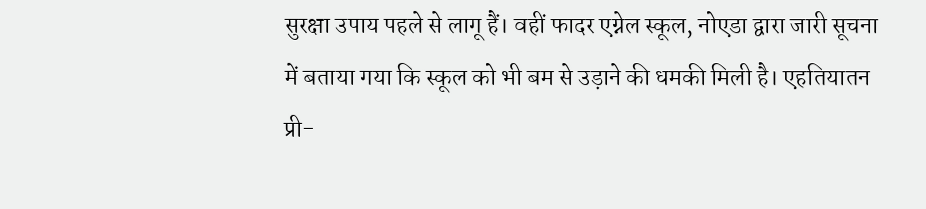सुरक्षा उपाय पहले से लागू हैं। वहीं फादर एग्नेल स्कूल, नोएडा द्वारा जारी सूचना में बताया गया कि स्कूल को भी बम से उड़ाने की धमकी मिली है। एहतियातन प्री-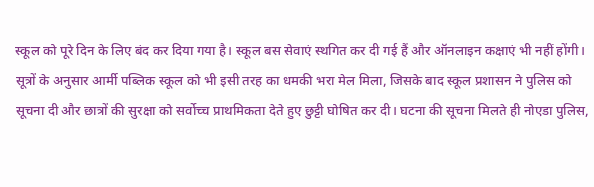स्कूल को पूरे दिन के लिए बंद कर दिया गया है। स्कूल बस सेवाएं स्थगित कर दी गई हैं और ऑनलाइन कक्षाएं भी नहीं होंगी।
सूत्रों के अनुसार आर्मी पब्लिक स्कूल को भी इसी तरह का धमकी भरा मेल मिला, जिसके बाद स्कूल प्रशासन ने पुलिस को सूचना दी और छात्रों की सुरक्षा को सर्वोच्च प्राथमिकता देते हुए छुट्टी घोषित कर दी। घटना की सूचना मिलते ही नोएडा पुलिस,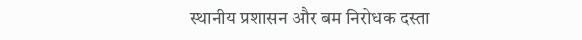स्थानीय प्रशासन और बम निरोधक दस्ता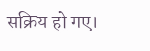सक्रिय हो गए।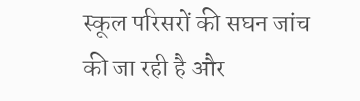स्कूल परिसरों की सघन जांच की जा रही है और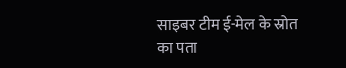साइबर टीम ई-मेल के स्रोत का पता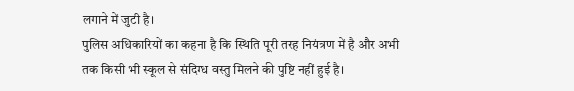लगाने में जुटी है।
पुलिस अधिकारियों का कहना है कि स्थिति पूरी तरह नियंत्रण में है और अभी तक किसी भी स्कूल से संदिग्ध वस्तु मिलने की पुष्टि नहीं हुई है।